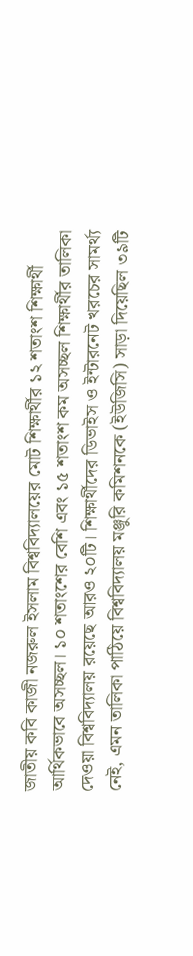জাতীয় কবি কাজী নজরুল ইসলাম বিশ্ববিদ্যালয়ের মোট শিক্ষার্থীর ১২ শতাংশ শিক্ষার্থী আর্থিকভাবে অসচ্ছল। ১০ শতাংশের বেশি এবং ১৫ শতাংশ কম অসচ্ছল শিক্ষার্থীর তালিকা দেওয়া বিশ্ববিদ্যালয় রয়েছে আরও ২০টি। শিক্ষার্থীদের ডিভাইস ও ইন্টারনেট খরচের সামর্থ্য নেই, এমন তালিকা পাঠিয়ে বিশ্ববিদ্যালয় মঞ্জুরি কমিশনকে (ইউজিসি) সাড়া দিয়েছিল ৩৯টি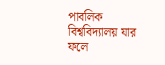পাবলিক বিশ্ববিদ্যালয় যার ফলে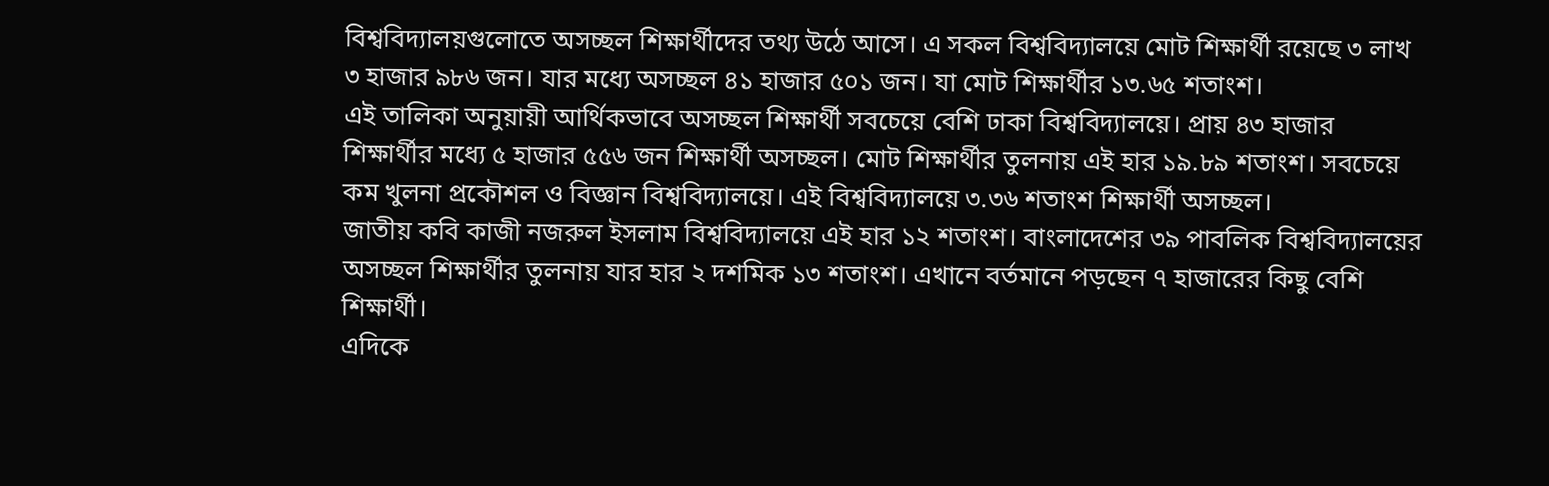বিশ্ববিদ্যালয়গুলোতে অসচ্ছল শিক্ষার্থীদের তথ্য উঠে আসে। এ সকল বিশ্ববিদ্যালয়ে মোট শিক্ষার্থী রয়েছে ৩ লাখ ৩ হাজার ৯৮৬ জন। যার মধ্যে অসচ্ছল ৪১ হাজার ৫০১ জন। যা মোট শিক্ষার্থীর ১৩.৬৫ শতাংশ।
এই তালিকা অনুয়ায়ী আর্থিকভাবে অসচ্ছল শিক্ষার্থী সবচেয়ে বেশি ঢাকা বিশ্ববিদ্যালয়ে। প্রায় ৪৩ হাজার শিক্ষার্থীর মধ্যে ৫ হাজার ৫৫৬ জন শিক্ষার্থী অসচ্ছল। মোট শিক্ষার্থীর তুলনায় এই হার ১৯.৮৯ শতাংশ। সবচেয়ে কম খুলনা প্রকৌশল ও বিজ্ঞান বিশ্ববিদ্যালয়ে। এই বিশ্ববিদ্যালয়ে ৩.৩৬ শতাংশ শিক্ষার্থী অসচ্ছল।
জাতীয় কবি কাজী নজরুল ইসলাম বিশ্ববিদ্যালয়ে এই হার ১২ শতাংশ। বাংলাদেশের ৩৯ পাবলিক বিশ্ববিদ্যালয়ের অসচ্ছল শিক্ষার্থীর তুলনায় যার হার ২ দশমিক ১৩ শতাংশ। এখানে বর্তমানে পড়ছেন ৭ হাজারের কিছু বেশি শিক্ষার্থী।
এদিকে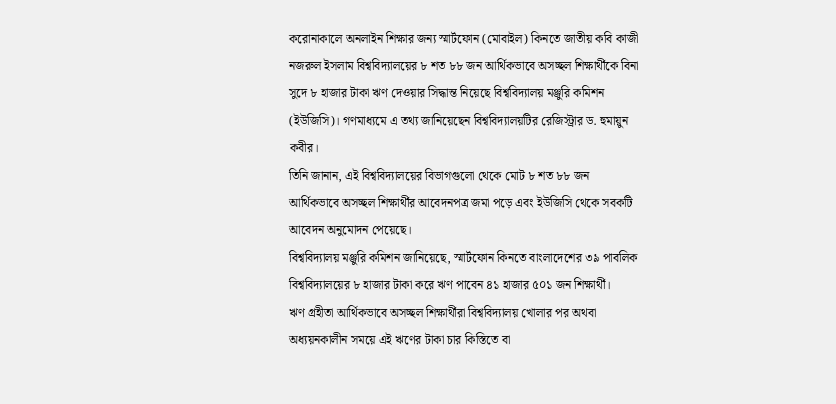করোনাকালে অনলাইন শিক্ষার জন্য স্মার্টফোন (মোবাইল) কিনতে জাতীয় কবি কাজী নজরুল ইসলাম বিশ্ববিদ্যালয়ের ৮ শত ৮৮ জন আর্থিকভাবে অসচ্ছল শিক্ষার্থীকে বিনা সুদে ৮ হাজার টাকা ঋণ দেওয়ার সিদ্ধান্ত নিয়েছে বিশ্ববিদ্যালয় মঞ্জুরি কমিশন (ইউজিসি)। গণমাধ্যমে এ তথ্য জানিয়েছেন বিশ্ববিদ্যালয়টির রেজিস্ট্রার ড. হুমায়ুন কবীর।
তিনি জানান, এই বিশ্ববিদ্যালয়ের বিভাগগুলো থেকে মোট ৮ শত ৮৮ জন আর্থিকভাবে অসচ্ছল শিক্ষার্থীর আবেদনপত্র জমা পড়ে এবং ইউজিসি থেকে সবকটি আবেদন অনুমোদন পেয়েছে।
বিশ্ববিদ্যালয় মঞ্জুরি কমিশন জানিয়েছে, স্মার্টফোন কিনতে বাংলাদেশের ৩৯ পাবলিক বিশ্ববিদ্যালয়ের ৮ হাজার টাকা করে ঋণ পাবেন ৪১ হাজার ৫০১ জন শিক্ষার্থী।
ঋণ গ্রহীতা আর্থিকভাবে অসচ্ছল শিক্ষার্থীরা বিশ্ববিদ্যালয় খোলার পর অথবা অধ্যয়নকালীন সময়ে এই ঋণের টাকা চার কিস্তিতে বা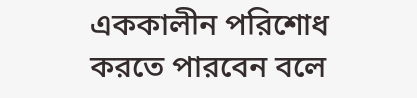এককালীন পরিশোধ করতে পারবেন বলে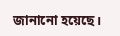জানানো হয়েছে।